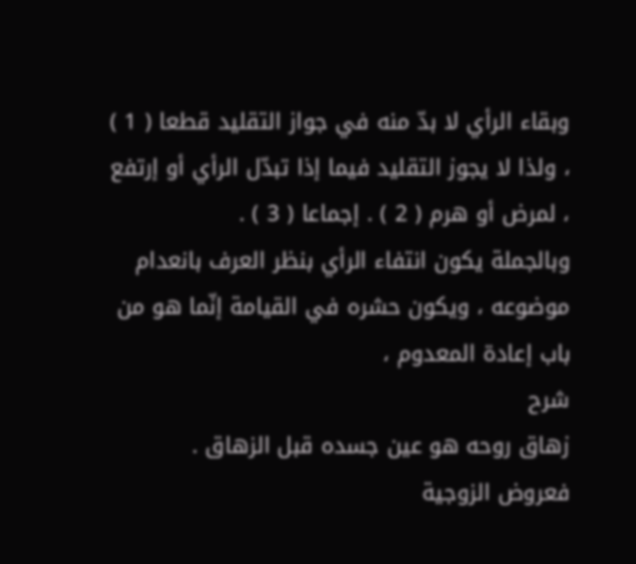وبقاء الرأي لا بدّ منه في جواز التقليد قطعا ( 1 ) ، ولذا لا يجوز التقليد فيما إذا تبدّل الرأي أو إرتفع ، لمرض أو هرم ( 2 ) . إجماعا ( 3 ) .
وبالجملة يكون انتفاء الرأي بنظر العرف بانعدام موضوعه ، ويكون حشره في القيامة إنّما هو من باب إعادة المعدوم ،
شرح
زهاق روحه هو عين جسده قبل الزهاق .
فعروض الزوجية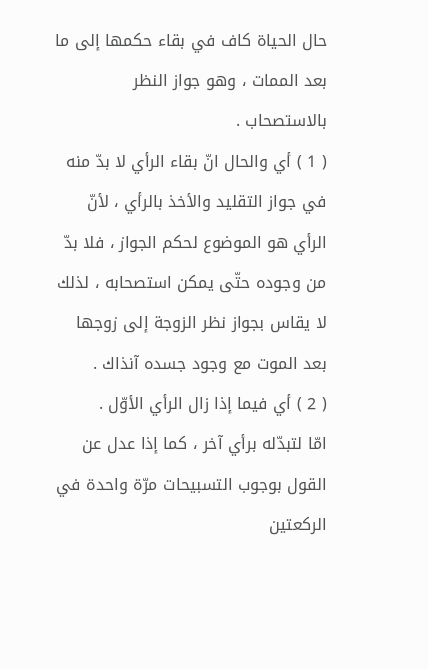حال الحياة كاف في بقاء حكمها إلى ما بعد الممات ، وهو جواز النظر بالاستصحاب .
( 1 ) أي والحال انّ بقاء الرأي لا بدّ منه في جواز التقليد والأخذ بالرأي ، لأنّ الرأي هو الموضوع لحكم الجواز ، فلا بدّ من وجوده حتّى يمكن استصحابه ، لذلك لا يقاس بجواز نظر الزوجة إلى زوجها بعد الموت مع وجود جسده آنذاك .
( 2 ) أي فيما إذا زال الرأي الأوّل .
امّا لتبدّله برأي آخر ، كما إذا عدل عن القول بوجوب التسبيحات مرّة واحدة في الركعتين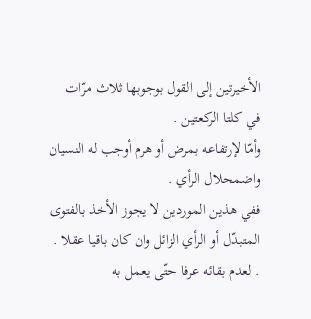الأخيرتين إلى القول بوجوبها ثلاث مرّات في كلتا الركعتين .
وأمّا لإرتفاعه بمرض أو هرم أوجب له النسيان واضمحلال الرأي .
ففي هذين الموردين لا يجوز الأخذ بالفتوى المتبدّل أو الرأي الزائل وان كان باقيا عقلا . . لعدم بقائه عرفا حتّى يعمل به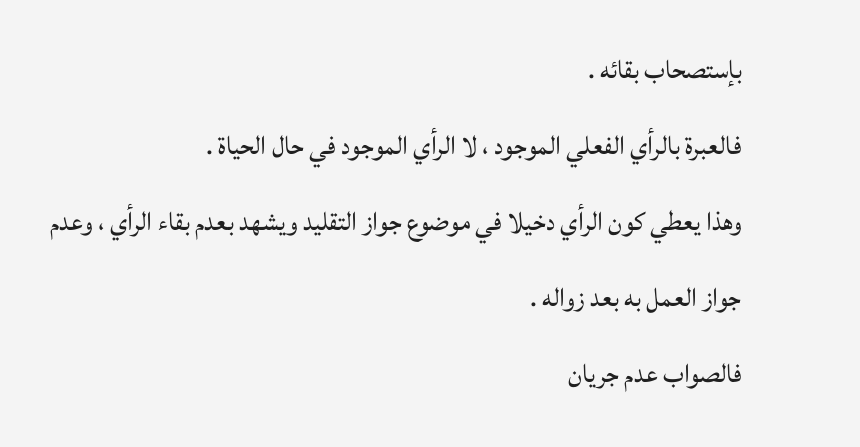بإستصحاب بقائه .
فالعبرة بالرأي الفعلي الموجود ، لا الرأي الموجود في حال الحياة .
وهذا يعطي كون الرأي دخيلا في موضوع جواز التقليد ويشهد بعدم بقاء الرأي ، وعدم جواز العمل به بعد زواله .
فالصواب عدم جريان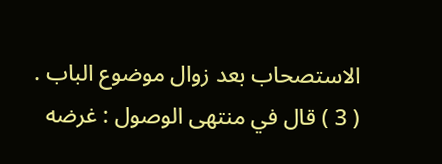الاستصحاب بعد زوال موضوع الباب .
( 3 ) قال في منتهى الوصول : غرضه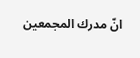انّ مدرك المجمعين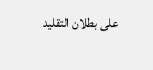على بطلان التقليد